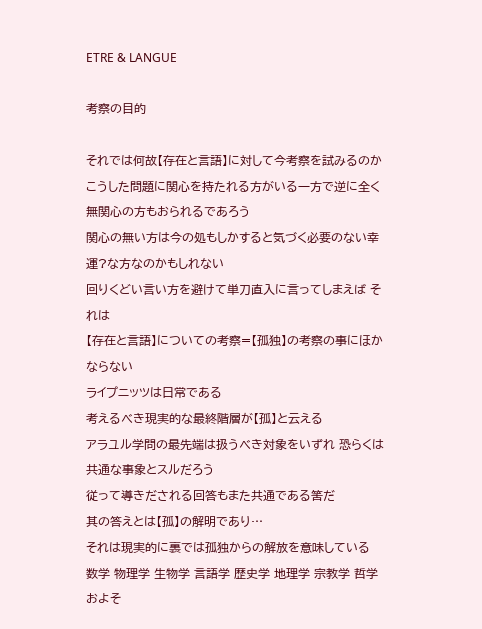ETRE & LANGUE

考察の目的

それでは何故【存在と言語】に対して今考察を試みるのか
こうした問題に関心を持たれる方がいる一方で逆に全く無関心の方もおられるであろう
関心の無い方は今の処もしかすると気づく必要のない幸運?な方なのかもしれない
回りくどい言い方を避けて単刀直入に言ってしまえば それは
【存在と言語】についての考察=【孤独】の考察の事にほかならない
ライプニッツは日常である
考えるべき現実的な最終階層が【孤】と云える
アラユル学問の最先端は扱うべき対象をいずれ 恐らくは共通な事象とスルだろう
従って導きだされる回答もまた共通である筈だ
其の答えとは【孤】の解明であり…
それは現実的に裏では孤独からの解放を意味している
数学 物理学 生物学 言語学 歴史学 地理学 宗教学 哲学
およそ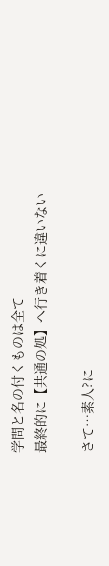学問と名の付くものは全て
最終的に【共通の処】へ行き着くに違いない

さて…素人?に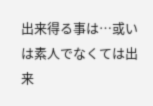出来得る事は…或いは素人でなくては出来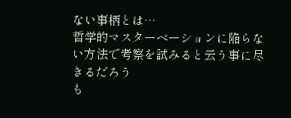ない事柄とは…
哲学的マスターベーションに陥らない方法で考察を試みると云う事に尽きるだろう
も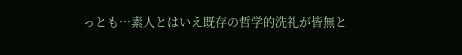っとも…素人とはいえ既存の哲学的洗礼が皆無と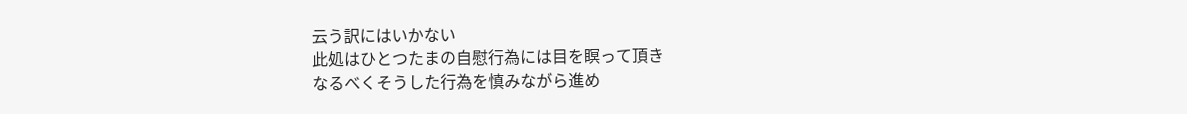云う訳にはいかない
此処はひとつたまの自慰行為には目を瞑って頂き
なるべくそうした行為を慎みながら進め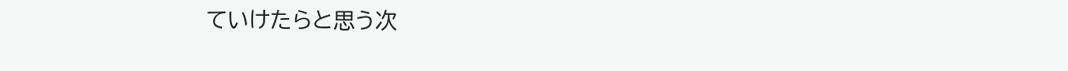ていけたらと思う次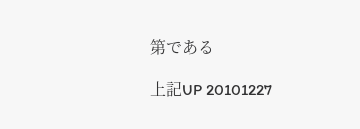第である

上記UP 20101227